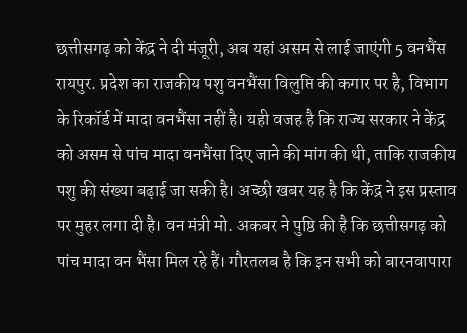छत्तीसगढ़ को केंद्र ने दी मंजूरी, अब यहां असम से लाई जाएंगी 5 वनभैंस
रायपुर. प्रदेश का राजकीय पशु वनभैंसा विलुप्ति की कगार पर है, विभाग के रिकॉर्ड में मादा वनभैंसा नहीं है। यही वजह है कि राज्य सरकार ने केंद्र को असम से पांच मादा वनभैंसा दिए जाने की मांग की थी, ताकि राजकीय पशु की संख्या बढ़ाई जा सकी है। अच्छी खबर यह है कि केंद्र ने इस प्रस्ताव पर मुहर लगा दी है। वन मंत्री मो. अकबर ने पुष्ठि की है कि छत्तीसगढ़ को पांच मादा वन भैंसा मिल रहे हैं। गौरतलब है कि इन सभी को बारनवापारा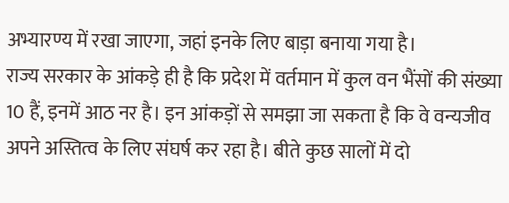अभ्यारण्य में रखा जाएगा, जहां इनके लिए बाड़ा बनाया गया है।
राज्य सरकार के आंकड़े ही है कि प्रदेश में वर्तमान में कुल वन भैंसों की संख्या 10 हैं, इनमें आठ नर है। इन आंकड़ों से समझा जा सकता है कि वे वन्यजीव अपने अस्तित्व के लिए संघर्ष कर रहा है। बीते कुछ सालों में दो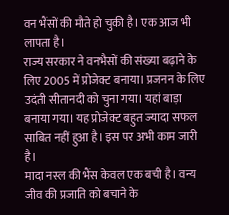वन भैंसों की मौते हो चुकी है। एक आज भी लापता है।
राज्य सरकार ने वनभैसों की संख्या बढ़ाने के लिए 2005 में प्रोजेक्ट बनाया। प्रजनन के लिए उदंती सीतानदी को चुना गया। यहां बाड़ा बनाया गया। यह प्रोजेक्ट बहुत ज्यादा सफल साबित नहीं हुआ है। इस पर अभी काम जारी है।
मादा नस्ल की भैंस केवल एक बची है। वन्य जीव की प्रजाति को बचाने के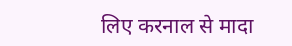लिए करनाल से मादा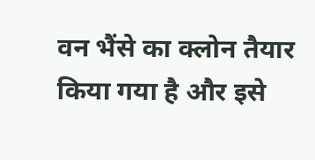वन भैंसे का क्लोन तैयार किया गया है और इसे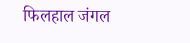फिलहाल जंगल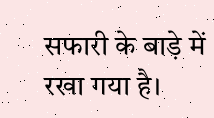सफारी के बाड़े में रखा गया है।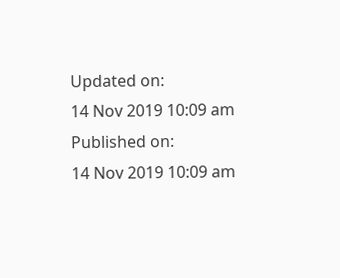Updated on:
14 Nov 2019 10:09 am
Published on:
14 Nov 2019 10:09 am